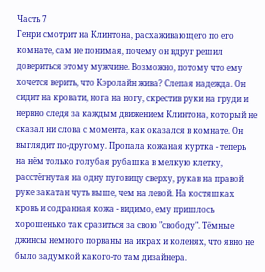Часть 7
Генри смотрит на Клинтона, расхаживающего по его комнате, сам не понимая, почему он вдруг решил довериться этому мужчине. Возможно, потому что ему хочется верить, что Кэролайн жива? Слепая надежда. Он сидит на кровати, нога на ногу, скрестив руки на груди и нервно следя за каждым движением Клинтона, который не сказал ни слова с момента, как оказался в комнате. Он выглядит по-другому. Пропала кожаная куртка - теперь на нём только голубая рубашка в мелкую клетку, расстёгнутая на одну пуговицу сверху, рукав на правой руке закатан чуть выше, чем на левой. На костяшках кровь и содранная кожа - видимо, ему пришлось хорошенько так сразиться за свою "свободу". Тёмные джинсы немного порваны на икрах и коленях, что явно не было задумкой какого-то там дизайнера.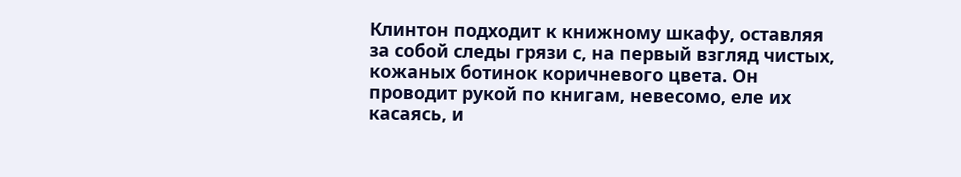Клинтон подходит к книжному шкафу, оставляя за собой следы грязи с, на первый взгляд чистых, кожаных ботинок коричневого цвета. Он проводит рукой по книгам, невесомо, еле их касаясь, и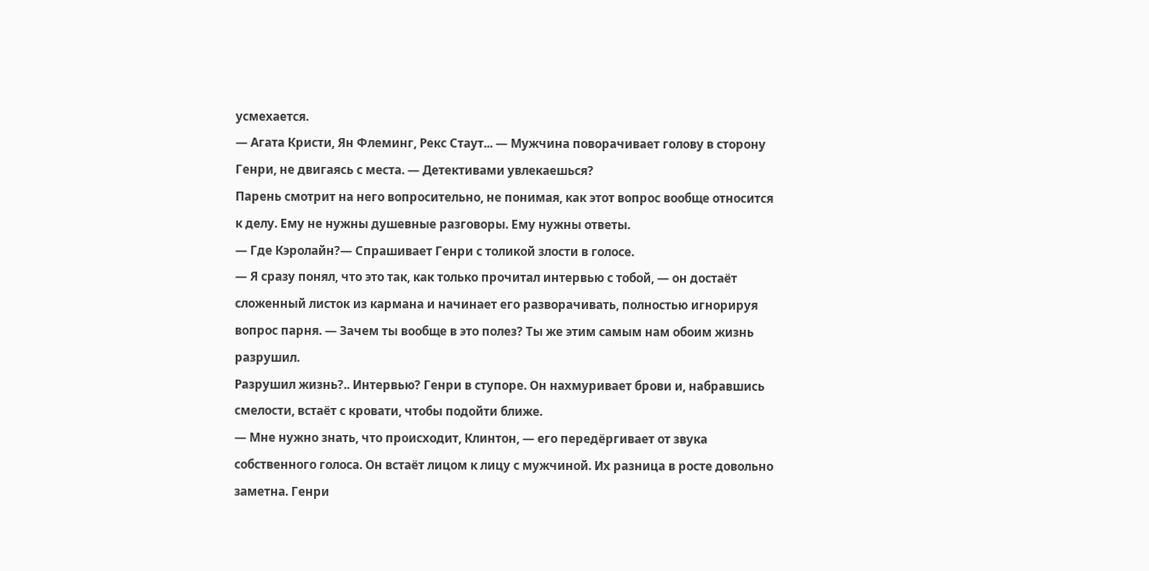усмехается.
— Агата Кристи, Ян Флеминг, Рекс Стаут... — Мужчина поворачивает голову в сторону Генри, не двигаясь с места. — Детективами увлекаешься?
Парень смотрит на него вопросительно, не понимая, как этот вопрос вообще относится к делу. Ему не нужны душевные разговоры. Ему нужны ответы.
— Где Кэролайн?— Спрашивает Генри с толикой злости в голосе.
— Я сразу понял, что это так, как только прочитал интервью с тобой, — он достаёт сложенный листок из кармана и начинает его разворачивать, полностью игнорируя вопрос парня. — Зачем ты вообще в это полез? Ты же этим самым нам обоим жизнь разрушил.
Разрушил жизнь?.. Интервью? Генри в ступоре. Он нахмуривает брови и, набравшись смелости, встаёт с кровати, чтобы подойти ближе.
— Мне нужно знать, что происходит, Клинтон, — его передёргивает от звука собственного голоса. Он встаёт лицом к лицу с мужчиной. Их разница в росте довольно заметна. Генри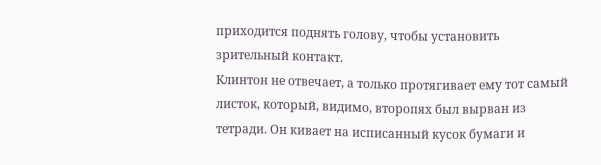приходится поднять голову, чтобы установить зрительный контакт.
Клинтон не отвечает, а только протягивает ему тот самый листок, который, видимо, второпях был вырван из тетради. Он кивает на исписанный кусок бумаги и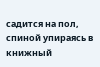садится на пол, спиной упираясь в книжный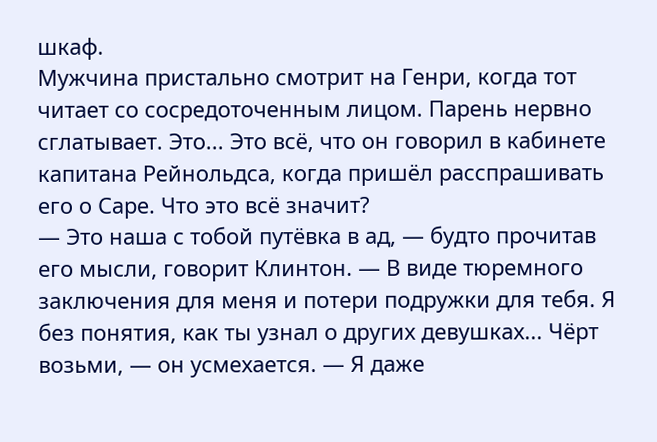шкаф.
Мужчина пристально смотрит на Генри, когда тот читает со сосредоточенным лицом. Парень нервно сглатывает. Это... Это всё, что он говорил в кабинете капитана Рейнольдса, когда пришёл расспрашивать его о Саре. Что это всё значит?
— Это наша с тобой путёвка в ад, — будто прочитав его мысли, говорит Клинтон. — В виде тюремного заключения для меня и потери подружки для тебя. Я без понятия, как ты узнал о других девушках... Чёрт возьми, — он усмехается. — Я даже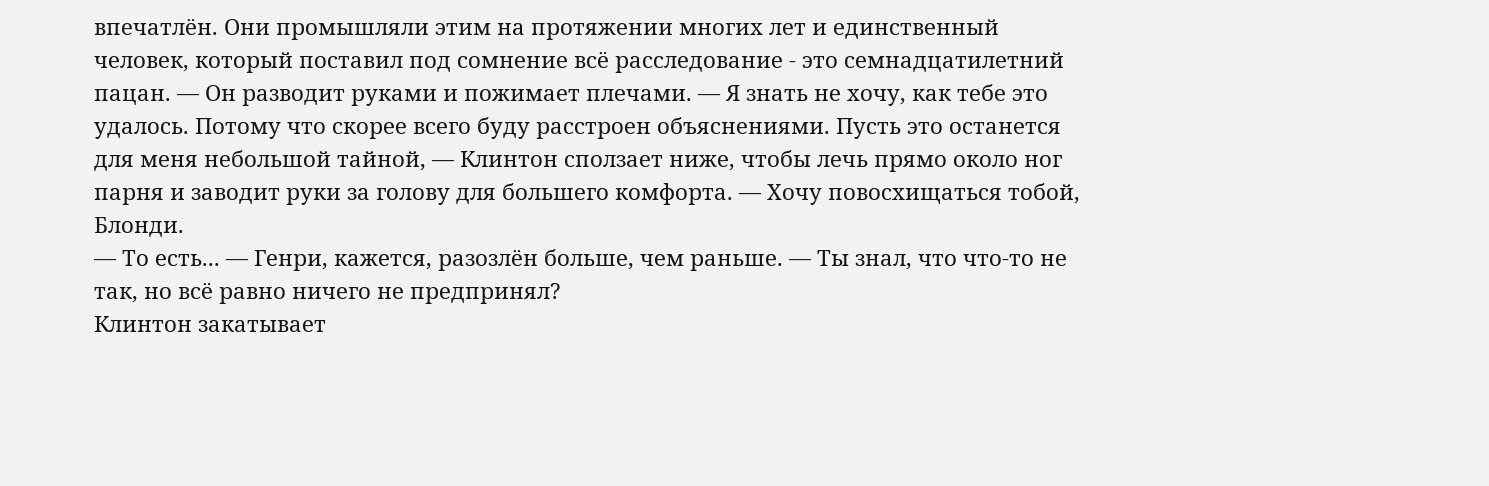впечатлён. Они промышляли этим на протяжении многих лет и единственный человек, который поставил под сомнение всё расследование - это семнадцатилетний пацан. — Он разводит руками и пожимает плечами. — Я знать не хочу, как тебе это удалось. Потому что скорее всего буду расстроен объяснениями. Пусть это останется для меня небольшой тайной, — Клинтон сползает ниже, чтобы лечь прямо около ног парня и заводит руки за голову для большего комфорта. — Хочу повосхищаться тобой, Блонди.
— То есть... — Генри, кажется, разозлён больше, чем раньше. — Ты знал, что что-то не так, но всё равно ничего не предпринял?
Клинтон закатывает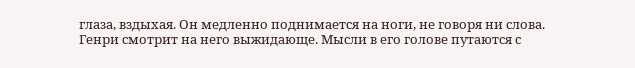глаза, вздыхая. Он медленно поднимается на ноги, не говоря ни слова. Генри смотрит на него выжидающе. Мысли в его голове путаются с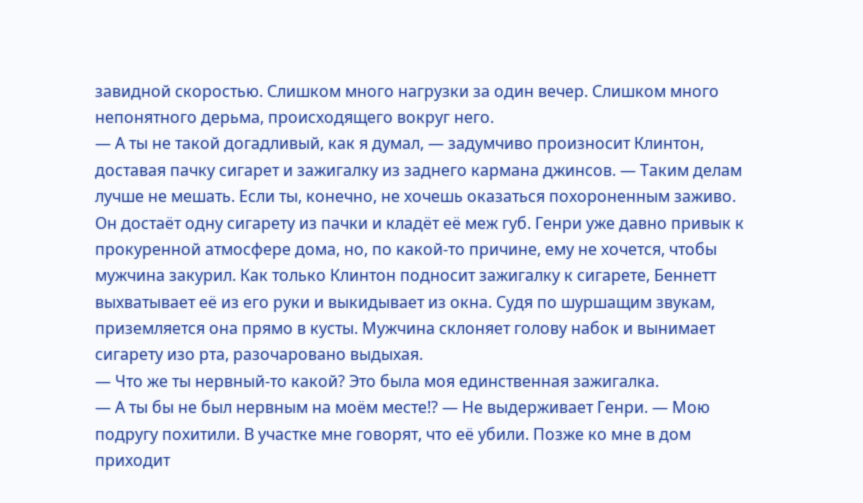завидной скоростью. Слишком много нагрузки за один вечер. Слишком много непонятного дерьма, происходящего вокруг него.
— А ты не такой догадливый, как я думал, — задумчиво произносит Клинтон, доставая пачку сигарет и зажигалку из заднего кармана джинсов. — Таким делам лучше не мешать. Если ты, конечно, не хочешь оказаться похороненным заживо.
Он достаёт одну сигарету из пачки и кладёт её меж губ. Генри уже давно привык к прокуренной атмосфере дома, но, по какой-то причине, ему не хочется, чтобы мужчина закурил. Как только Клинтон подносит зажигалку к сигарете, Беннетт выхватывает её из его руки и выкидывает из окна. Судя по шуршащим звукам, приземляется она прямо в кусты. Мужчина склоняет голову набок и вынимает сигарету изо рта, разочаровано выдыхая.
— Что же ты нервный-то какой? Это была моя единственная зажигалка.
— А ты бы не был нервным на моём месте!? — Не выдерживает Генри. — Мою подругу похитили. В участке мне говорят, что её убили. Позже ко мне в дом приходит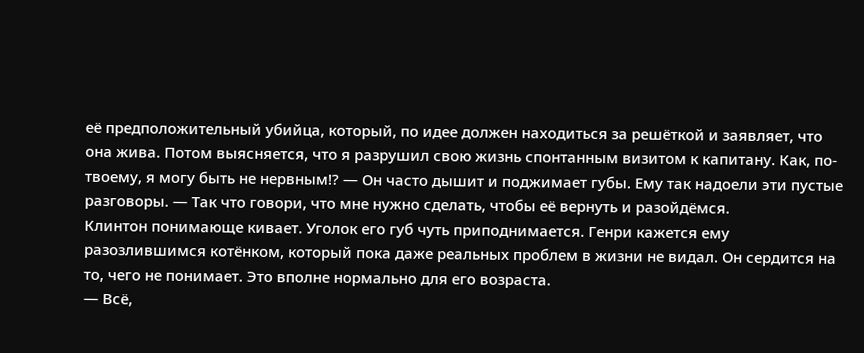её предположительный убийца, который, по идее должен находиться за решёткой и заявляет, что она жива. Потом выясняется, что я разрушил свою жизнь спонтанным визитом к капитану. Как, по-твоему, я могу быть не нервным!? — Он часто дышит и поджимает губы. Ему так надоели эти пустые разговоры. — Так что говори, что мне нужно сделать, чтобы её вернуть и разойдёмся.
Клинтон понимающе кивает. Уголок его губ чуть приподнимается. Генри кажется ему разозлившимся котёнком, который пока даже реальных проблем в жизни не видал. Он сердится на то, чего не понимает. Это вполне нормально для его возраста.
— Всё,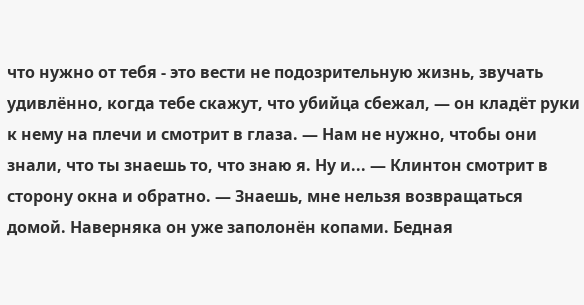что нужно от тебя - это вести не подозрительную жизнь, звучать удивлённо, когда тебе скажут, что убийца сбежал, — он кладёт руки к нему на плечи и смотрит в глаза. — Нам не нужно, чтобы они знали, что ты знаешь то, что знаю я. Ну и... — Клинтон смотрит в сторону окна и обратно. — Знаешь, мне нельзя возвращаться домой. Наверняка он уже заполонён копами. Бедная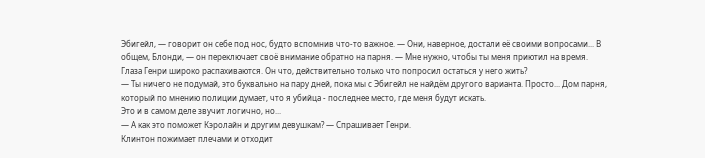Эбигейл, — говорит он себе под нос, будто вспомнив что-то важное. — Они, наверное, достали её своими вопросами... В общем, Блонди, — он переключает своё внимание обратно на парня. — Мне нужно, чтобы ты меня приютил на время.
Глаза Генри широко распахиваются. Он что, действительно только что попросил остаться у него жить?
— Ты ничего не подумай, это буквально на пару дней, пока мы с Эбигейл не найдём другого варианта. Просто... Дом парня, который по мнению полиции думает, что я убийца - последнее место, где меня будут искать.
Это и в самом деле звучит логично, но...
— А как это поможет Кэролайн и другим девушкам? — Спрашивает Генри.
Клинтон пожимает плечами и отходит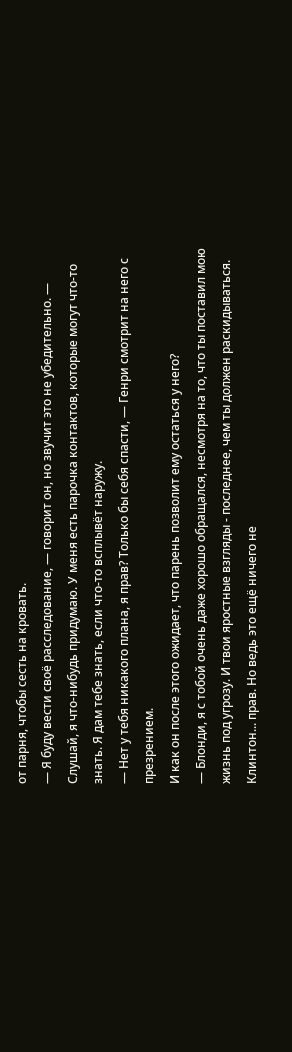от парня, чтобы сесть на кровать.
— Я буду вести своё расследование, — говорит он, но звучит это не убедительно. — Слушай, я что-нибудь придумаю. У меня есть парочка контактов, которые могут что-то знать. Я дам тебе знать, если что-то всплывёт наружу.
— Нет у тебя никакого плана, я прав? Только бы себя спасти, — Генри смотрит на него с презрением.
И как он после этого ожидает, что парень позволит ему остаться у него?
— Блонди, я с тобой очень даже хорошо обращался, несмотря на то, что ты поставил мою жизнь под угрозу. И твои яростные взгляды - последнее, чем ты должен раскидываться.
Клинтон... прав. Но ведь это ещё ничего не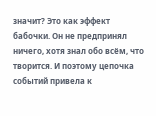значит? Это как эффект бабочки. Он не предпринял ничего, хотя знал обо всём, что творится. И поэтому цепочка событий привела к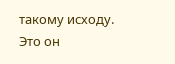такому исходу. Это он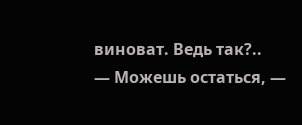виноват. Ведь так?..
— Можешь остаться, —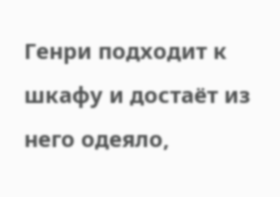Генри подходит к шкафу и достаёт из него одеяло,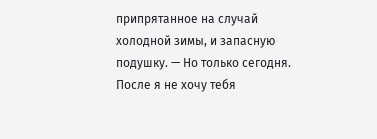припрятанное на случай холодной зимы, и запасную подушку. — Но только сегодня. После я не хочу тебя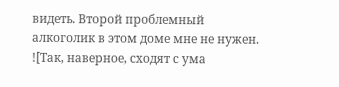видеть. Второй проблемный алкоголик в этом доме мне не нужен.
![Так, наверное, сходят с ума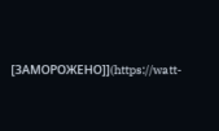[ЗАМОРОЖЕНО]](https://watt-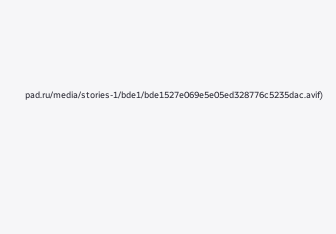pad.ru/media/stories-1/bde1/bde1527e069e5e05ed328776c5235dac.avif)